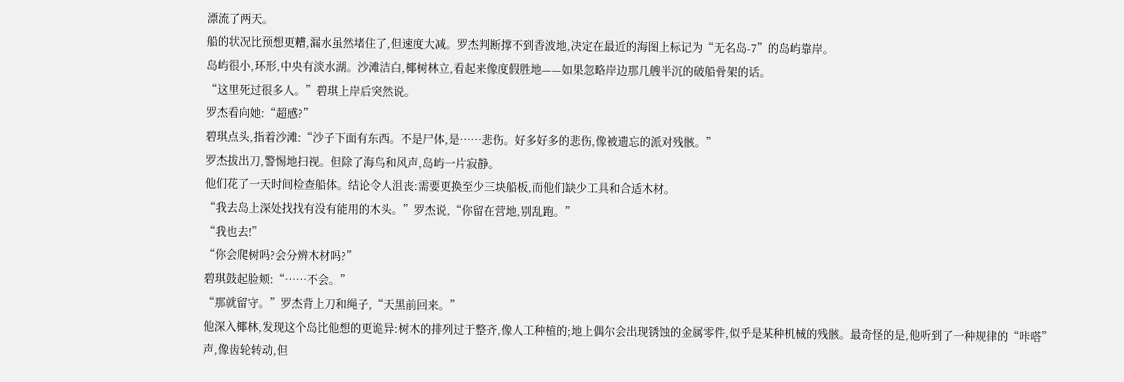漂流了两天。
船的状况比预想更糟,漏水虽然堵住了,但速度大减。罗杰判断撑不到香波地,决定在最近的海图上标记为“无名岛-7”的岛屿靠岸。
岛屿很小,环形,中央有淡水湖。沙滩洁白,椰树林立,看起来像度假胜地——如果忽略岸边那几艘半沉的破船骨架的话。
“这里死过很多人。”碧琪上岸后突然说。
罗杰看向她:“超感?”
碧琪点头,指着沙滩:“沙子下面有东西。不是尸体,是……悲伤。好多好多的悲伤,像被遗忘的派对残骸。”
罗杰拔出刀,警惕地扫视。但除了海鸟和风声,岛屿一片寂静。
他们花了一天时间检查船体。结论令人沮丧:需要更换至少三块船板,而他们缺少工具和合适木材。
“我去岛上深处找找有没有能用的木头。”罗杰说,“你留在营地,别乱跑。”
“我也去!”
“你会爬树吗?会分辨木材吗?”
碧琪鼓起脸颊:“……不会。”
“那就留守。”罗杰背上刀和绳子,“天黑前回来。”
他深入椰林,发现这个岛比他想的更诡异:树木的排列过于整齐,像人工种植的;地上偶尔会出现锈蚀的金属零件,似乎是某种机械的残骸。最奇怪的是,他听到了一种规律的“咔嗒”声,像齿轮转动,但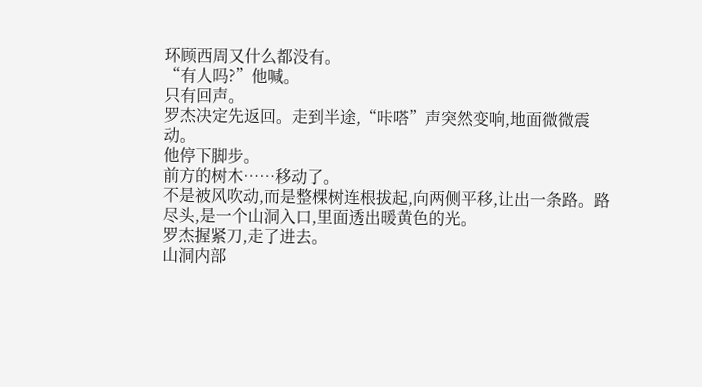环顾西周又什么都没有。
“有人吗?”他喊。
只有回声。
罗杰决定先返回。走到半途,“咔嗒”声突然变响,地面微微震动。
他停下脚步。
前方的树木……移动了。
不是被风吹动,而是整棵树连根拔起,向两侧平移,让出一条路。路尽头,是一个山洞入口,里面透出暖黄色的光。
罗杰握紧刀,走了进去。
山洞内部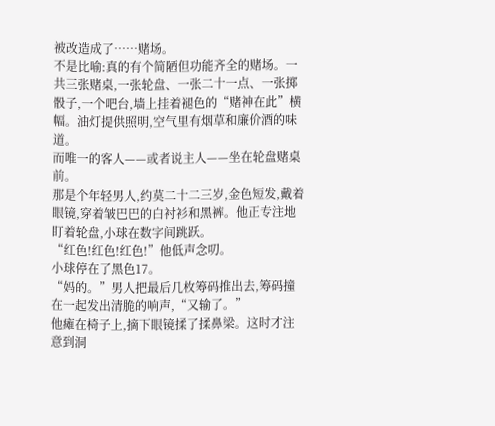被改造成了……赌场。
不是比喻:真的有个简陋但功能齐全的赌场。一共三张赌桌,一张轮盘、一张二十一点、一张掷骰子,一个吧台,墙上挂着褪色的“赌神在此”横幅。油灯提供照明,空气里有烟草和廉价酒的味道。
而唯一的客人——或者说主人——坐在轮盘赌桌前。
那是个年轻男人,约莫二十二三岁,金色短发,戴着眼镜,穿着皱巴巴的白衬衫和黑裤。他正专注地盯着轮盘,小球在数字间跳跃。
“红色!红色!红色!”他低声念叨。
小球停在了黑色17。
“妈的。”男人把最后几枚筹码推出去,筹码撞在一起发出清脆的响声,“又输了。”
他瘫在椅子上,摘下眼镜揉了揉鼻梁。这时才注意到洞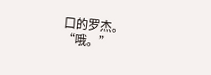口的罗杰。
“哦。”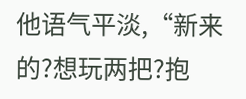他语气平淡,“新来的?想玩两把?抱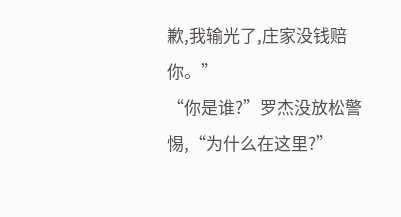歉,我输光了,庄家没钱赔你。”
“你是谁?”罗杰没放松警惕,“为什么在这里?”